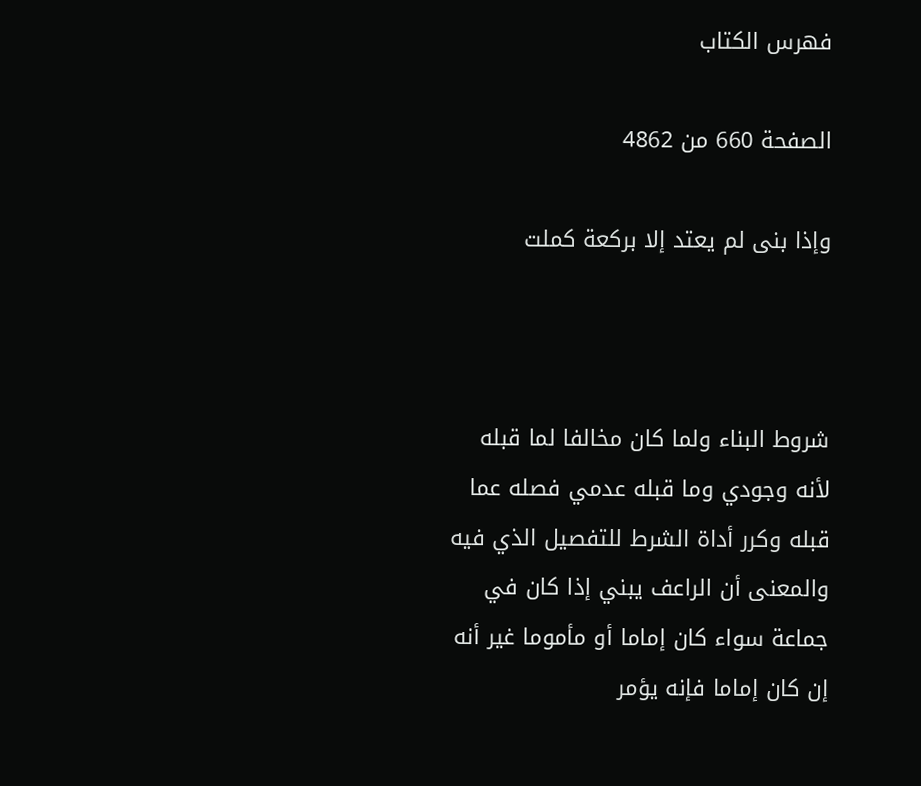فهرس الكتاب

الصفحة 660 من 4862

وإذا بنى لم يعتد إلا بركعة كملت



شروط البناء ولما كان مخالفا لما قبله لأنه وجودي وما قبله عدمي فصله عما قبله وكرر أداة الشرط للتفصيل الذي فيه والمعنى أن الراعف يبني إذا كان في جماعة سواء كان إماما أو مأموما غير أنه إن كان إماما فإنه يؤمر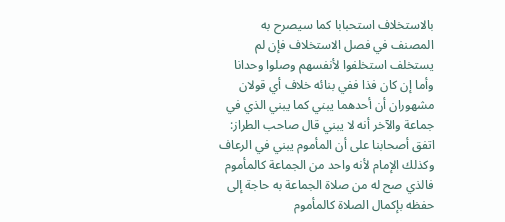بالاستخلاف استحبابا كما سيصرح به المصنف في فصل الاستخلاف فإن لم يستخلف استخلفوا لأنفسهم وصلوا وحدانا وأما إن كان فذا ففي بنائه خلاف أي قولان مشهوران أن أحدهما يبني كما يبني الذي في جماعة والآخر أنه لا يبني قال صاحب الطراز: اتفق أصحابنا على أن المأموم يبني في الرعاف وكذلك الإمام لأنه واحد من الجماعة كالمأموم فالذي صح له من صلاة الجماعة به حاجة إلى حفظه بإكمال الصلاة كالمأموم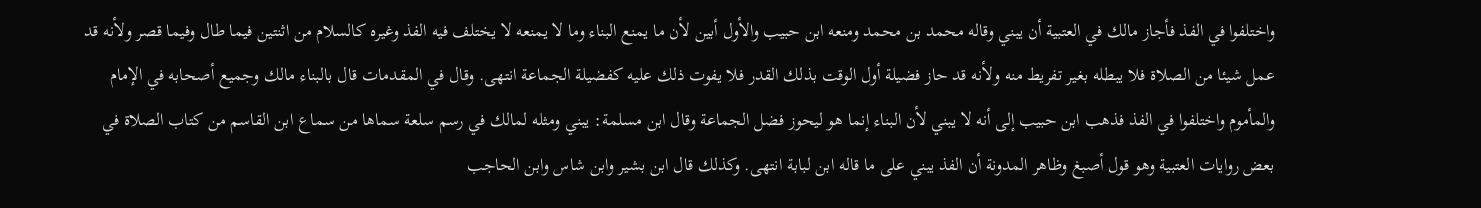واختلفوا في الفذ فأجاز مالك في العتبية أن يبني وقاله محمد بن محمد ومنعه ابن حبيب والأول أبين لأن ما يمنع البناء وما لا يمنعه لا يختلف فيه الفذ وغيره كالسلام من اثنتين فيما طال وفيما قصر ولأنه قد عمل شيئا من الصلاة فلا يبطله بغير تفريط منه ولأنه قد حاز فضيلة أول الوقت بذلك القدر فلا يفوت ذلك عليه كفضيلة الجماعة انتهى. وقال في المقدمات قال بالبناء مالك وجميع أصحابه في الإمام والمأموم واختلفوا في الفذ فذهب ابن حبيب إلى أنه لا يبني لأن البناء إنما هو ليحوز فضل الجماعة وقال ابن مسلمة: يبني ومثله لمالك في رسم سلعة سماها من سماع ابن القاسم من كتاب الصلاة في بعض روايات العتبية وهو قول أصبغ وظاهر المدونة أن الفذ يبني على ما قاله ابن لبابة انتهى. وكذلك قال ابن بشير وابن شاس وابن الحاجب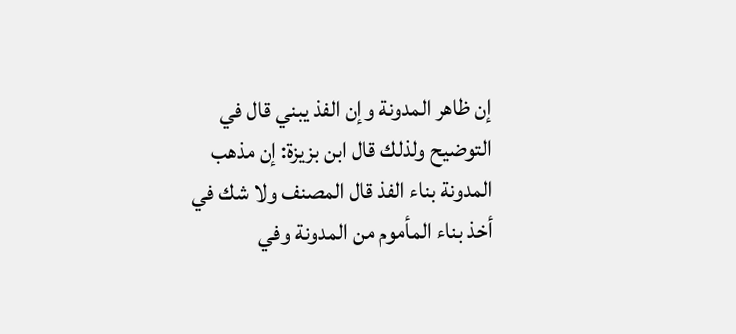إن ظاهر المدونة وإن الفذ يبني قال في التوضيح ولذلك قال ابن بزيزة: إن مذهب المدونة بناء الفذ قال المصنف ولا شك في أخذ بناء المأموم من المدونة وفي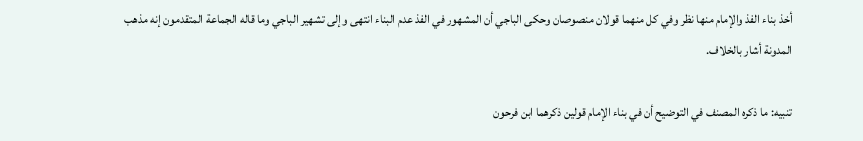أخذ بناء الفذ والإمام منها نظر وفي كل منهما قولان منصوصان وحكى الباجي أن المشهور في الفذ عدم البناء انتهى وإلى تشهير الباجي وما قاله الجماعة المتقدمون إنه مذهب المدونة أشار بالخلاف.

تنبيه: ما ذكره المصنف في التوضيح أن في بناء الإمام قولين ذكرهما ابن فرحون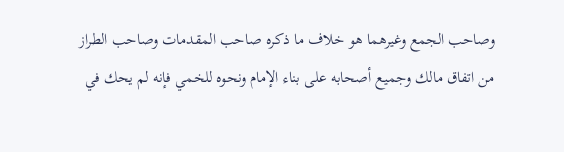وصاحب الجمع وغيرهما هو خلاف ما ذكره صاحب المقدمات وصاحب الطراز من اتفاق مالك وجميع أصحابه على بناء الإمام ونحوه للخمي فإنه لم يحك في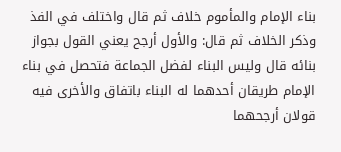بناء الإمام والمأموم خلاف ثم قال واختلف في الفذ وذكر الخلاف ثم قال: والأول أرجح يعني القول بجواز بنائه قال وليس البناء لفضل الجماعة فتحصل في بناء الإمام طريقان أحدهما له البناء باتفاق والأخرى فيه قولان أرجحهما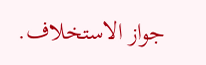جواز الاستخلاف.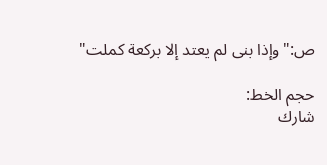ص:"وإذا بنى لم يعتد إلا بركعة كملت"

حجم الخط:
شارك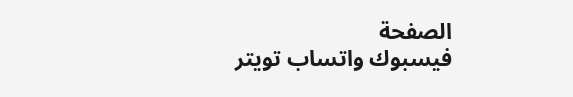الصفحة
فيسبوك واتساب تويتر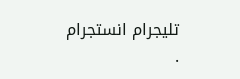تليجرام انستجرام
.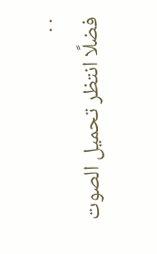. .
فضلًا انتظر تحميل الصوت